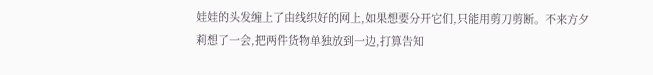娃娃的头发缠上了由线织好的网上,如果想要分开它们,只能用剪刀剪断。不来方夕莉想了一会,把两件货物单独放到一边,打算告知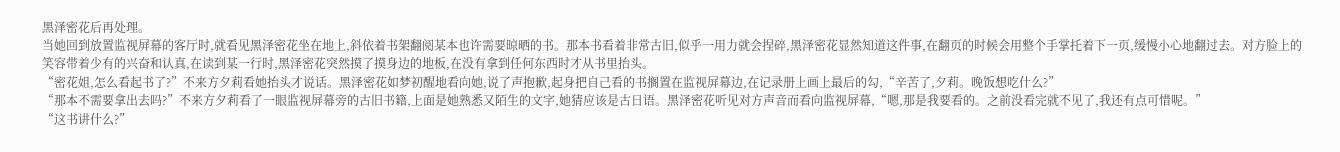黑泽密花后再处理。
当她回到放置监视屏幕的客厅时,就看见黑泽密花坐在地上,斜依着书架翻阅某本也许需要晾晒的书。那本书看着非常古旧,似乎一用力就会捏碎,黑泽密花显然知道这件事,在翻页的时候会用整个手掌托着下一页,缓慢小心地翻过去。对方脸上的笑容带着少有的兴奋和认真,在读到某一行时,黑泽密花突然摸了摸身边的地板,在没有拿到任何东西时才从书里抬头。
“密花姐,怎么看起书了?”不来方夕莉看她抬头才说话。黑泽密花如梦初醒地看向她,说了声抱歉,起身把自己看的书搁置在监视屏幕边,在记录册上画上最后的勾,“辛苦了,夕莉。晚饭想吃什么?”
“那本不需要拿出去吗?”不来方夕莉看了一眼监视屏幕旁的古旧书籍,上面是她熟悉又陌生的文字,她猜应该是古日语。黑泽密花听见对方声音而看向监视屏幕,“嗯,那是我要看的。之前没看完就不见了,我还有点可惜呢。”
“这书讲什么?”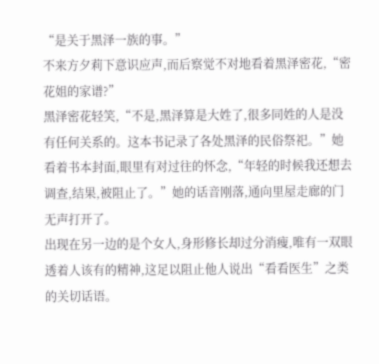“是关于黑泽一族的事。”
不来方夕莉下意识应声,而后察觉不对地看着黑泽密花,“密花姐的家谱?”
黑泽密花轻笑,“不是,黑泽算是大姓了,很多同姓的人是没有任何关系的。这本书记录了各处黑泽的民俗祭祀。”她看着书本封面,眼里有对过往的怀念,“年轻的时候我还想去调查,结果,被阻止了。”她的话音刚落,通向里屋走廊的门无声打开了。
出现在另一边的是个女人,身形修长却过分消瘦,唯有一双眼透着人该有的精神,这足以阻止他人说出“看看医生”之类的关切话语。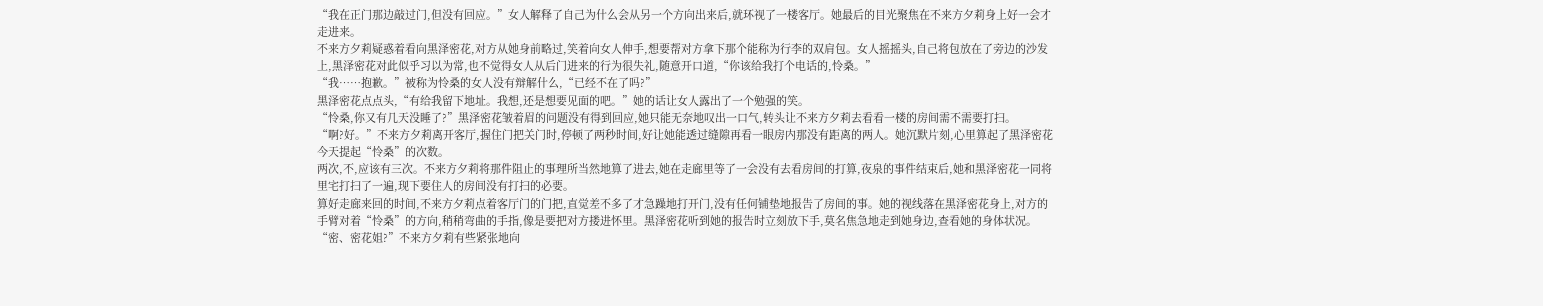“我在正门那边敲过门,但没有回应。”女人解释了自己为什么会从另一个方向出来后,就环视了一楼客厅。她最后的目光聚焦在不来方夕莉身上好一会才走进来。
不来方夕莉疑惑着看向黑泽密花,对方从她身前略过,笑着向女人伸手,想要帮对方拿下那个能称为行李的双肩包。女人摇摇头,自己将包放在了旁边的沙发上,黑泽密花对此似乎习以为常,也不觉得女人从后门进来的行为很失礼,随意开口道,“你该给我打个电话的,怜桑。”
“我……抱歉。”被称为怜桑的女人没有辩解什么,“已经不在了吗?”
黑泽密花点点头,“有给我留下地址。我想,还是想要见面的吧。”她的话让女人露出了一个勉强的笑。
“怜桑,你又有几天没睡了?”黑泽密花皱着眉的问题没有得到回应,她只能无奈地叹出一口气,转头让不来方夕莉去看看一楼的房间需不需要打扫。
“啊?好。”不来方夕莉离开客厅,握住门把关门时,停顿了两秒时间,好让她能透过缝隙再看一眼房内那没有距离的两人。她沉默片刻,心里算起了黑泽密花今天提起“怜桑”的次数。
两次,不,应该有三次。不来方夕莉将那件阻止的事理所当然地算了进去,她在走廊里等了一会没有去看房间的打算,夜泉的事件结束后,她和黑泽密花一同将里宅打扫了一遍,现下要住人的房间没有打扫的必要。
算好走廊来回的时间,不来方夕莉点着客厅门的门把,直觉差不多了才急躁地打开门,没有任何铺垫地报告了房间的事。她的视线落在黑泽密花身上,对方的手臂对着“怜桑”的方向,稍稍弯曲的手指,像是要把对方搂进怀里。黑泽密花听到她的报告时立刻放下手,莫名焦急地走到她身边,查看她的身体状况。
“密、密花姐?”不来方夕莉有些紧张地向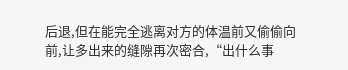后退,但在能完全逃离对方的体温前又偷偷向前,让多出来的缝隙再次密合,“出什么事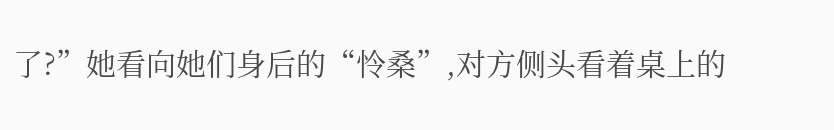了?”她看向她们身后的“怜桑”,对方侧头看着桌上的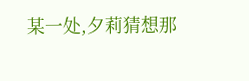某一处,夕莉猜想那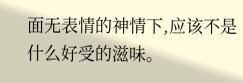面无表情的神情下,应该不是什么好受的滋味。